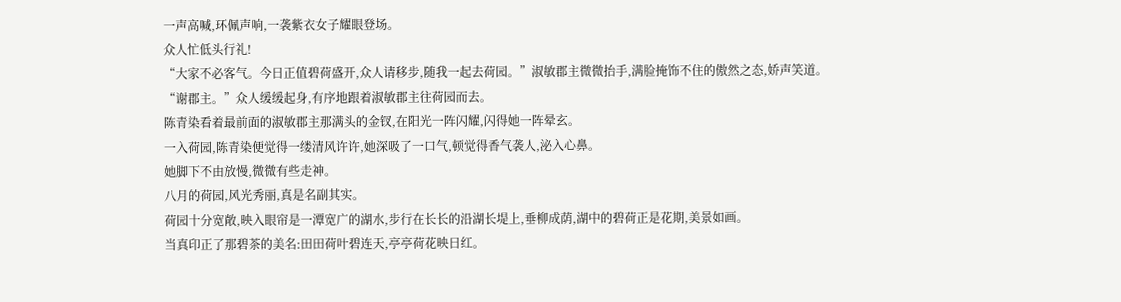一声高喊,环佩声响,一袭紫衣女子耀眼登场。
众人忙低头行礼!
“大家不必客气。今日正值碧荷盛开,众人请移步,随我一起去荷园。”淑敏郡主微微抬手,满脸掩饰不住的傲然之态,娇声笑道。
“谢郡主。”众人缓缓起身,有序地跟着淑敏郡主往荷园而去。
陈青染看着最前面的淑敏郡主那满头的金钗,在阳光一阵闪耀,闪得她一阵晕玄。
一入荷园,陈青染便觉得一缕清风许许,她深吸了一口气,顿觉得香气袭人,泌入心鼻。
她脚下不由放慢,微微有些走神。
八月的荷园,风光秀丽,真是名副其实。
荷园十分宽敞,映入眼帘是一潭宽广的湖水,步行在长长的沿湖长堤上,垂柳成荫,湖中的碧荷正是花期,美景如画。
当真印正了那碧茶的美名:田田荷叶碧连天,亭亭荷花映日红。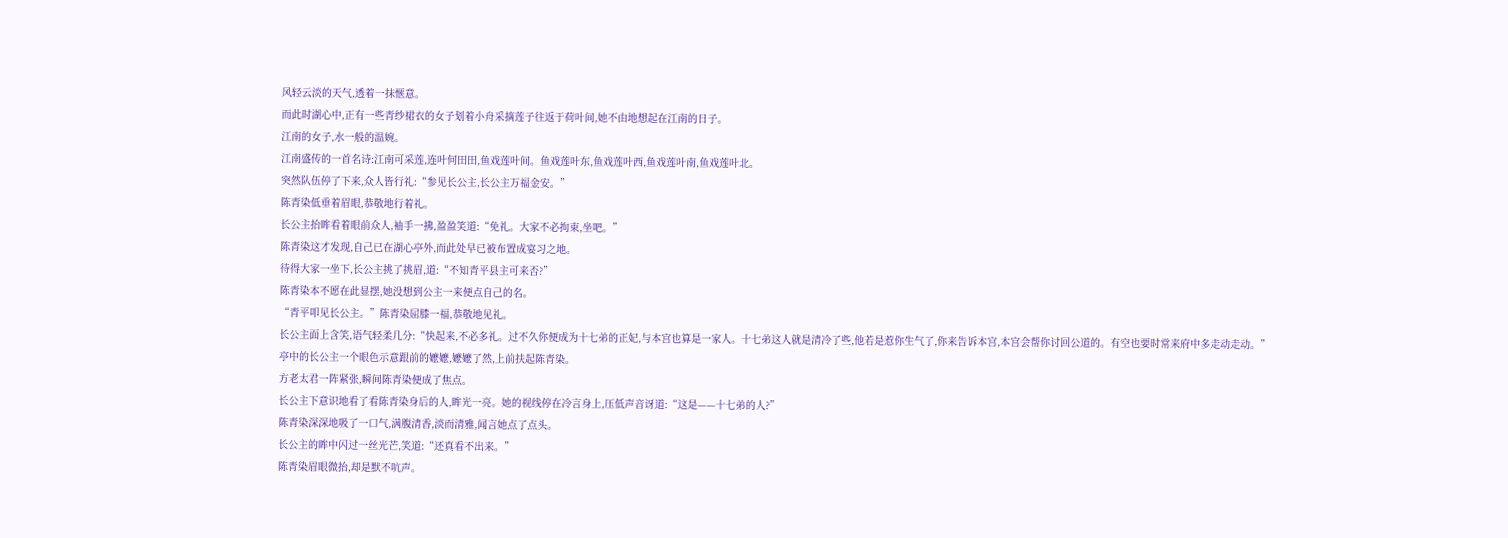风轻云淡的天气,透着一抹惬意。
而此时湖心中,正有一些青纱裙衣的女子划着小舟采摘莲子往返于荷叶间,她不由地想起在江南的日子。
江南的女子,水一般的温婉。
江南盛传的一首名诗:江南可采莲,连叶何田田,鱼戏莲叶间。鱼戏莲叶东,鱼戏莲叶西,鱼戏莲叶南,鱼戏莲叶北。
突然队伍停了下来,众人皆行礼:“参见长公主,长公主万福金安。”
陈青染低垂着眉眼,恭敬地行着礼。
长公主抬眸看着眼前众人,袖手一拂,盈盈笑道:“免礼。大家不必拘束,坐吧。”
陈青染这才发现,自己已在湖心亭外,而此处早已被布置成宴习之地。
待得大家一坐下,长公主挑了挑眉,道:“不知青平县主可来否?”
陈青染本不愿在此显摆,她没想到公主一来便点自己的名。
“青平叩见长公主。”陈青染屈膝一福,恭敬地见礼。
长公主面上含笑,语气轻柔几分:“快起来,不必多礼。过不久你便成为十七弟的正妃,与本宫也算是一家人。十七弟这人就是清冷了些,他若是惹你生气了,你来告诉本宫,本宫会帮你讨回公道的。有空也要时常来府中多走动走动。”
亭中的长公主一个眼色示意跟前的嬷嬷,嬷嬷了然,上前扶起陈青染。
方老太君一阵紧张,瞬间陈青染便成了焦点。
长公主下意识地看了看陈青染身后的人,眸光一亮。她的视线停在冷言身上,压低声音讶道:“这是——十七弟的人?”
陈青染深深地吸了一口气,满腹清香,淡而清雅,闻言她点了点头。
长公主的眸中闪过一丝光芒,笑道:“还真看不出来。”
陈青染眉眼微抬,却是默不吭声。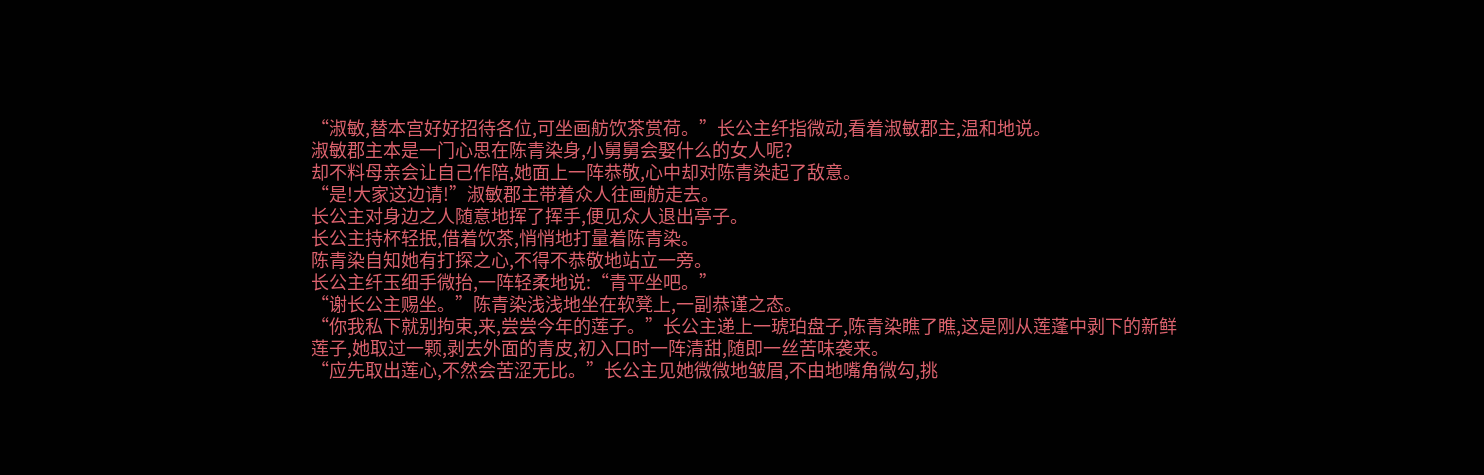“淑敏,替本宫好好招待各位,可坐画舫饮茶赏荷。”长公主纤指微动,看着淑敏郡主,温和地说。
淑敏郡主本是一门心思在陈青染身,小舅舅会娶什么的女人呢?
却不料母亲会让自己作陪,她面上一阵恭敬,心中却对陈青染起了敌意。
“是!大家这边请!”淑敏郡主带着众人往画舫走去。
长公主对身边之人随意地挥了挥手,便见众人退出亭子。
长公主持杯轻抿,借着饮茶,悄悄地打量着陈青染。
陈青染自知她有打探之心,不得不恭敬地站立一旁。
长公主纤玉细手微抬,一阵轻柔地说:“青平坐吧。”
“谢长公主赐坐。”陈青染浅浅地坐在软凳上,一副恭谨之态。
“你我私下就别拘束,来,尝尝今年的莲子。”长公主递上一琥珀盘子,陈青染瞧了瞧,这是刚从莲蓬中剥下的新鲜莲子,她取过一颗,剥去外面的青皮,初入口时一阵清甜,随即一丝苦味袭来。
“应先取出莲心,不然会苦涩无比。”长公主见她微微地皱眉,不由地嘴角微勾,挑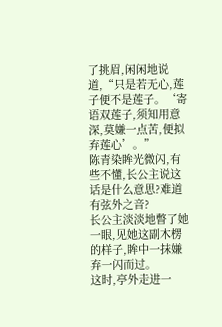了挑眉,闲闲地说道,“只是若无心,莲子便不是莲子。‘寄语双莲子,须知用意深,莫嫌一点苦,便拟弃莲心’。”
陈青染眸光微闪,有些不懂,长公主说这话是什么意思?难道有弦外之音?
长公主淡淡地瞥了她一眼,见她这副木楞的样子,眸中一抹嫌弃一闪而过。
这时,亭外走进一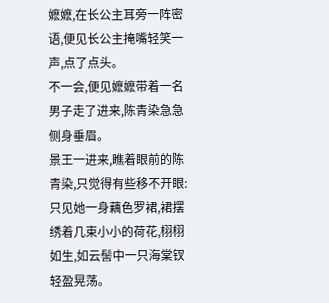嬷嬷,在长公主耳旁一阵密语,便见长公主掩嘴轻笑一声,点了点头。
不一会,便见嬷嬷带着一名男子走了进来,陈青染急急侧身垂眉。
景王一进来,瞧着眼前的陈青染,只觉得有些移不开眼:只见她一身藕色罗裙,裙摆绣着几束小小的荷花,栩栩如生,如云髻中一只海棠钗轻盈晃荡。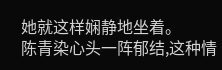她就这样娴静地坐着。
陈青染心头一阵郁结,这种情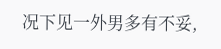况下见一外男多有不妥,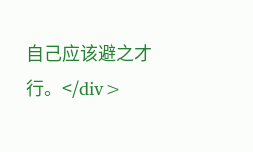自己应该避之才行。</div>